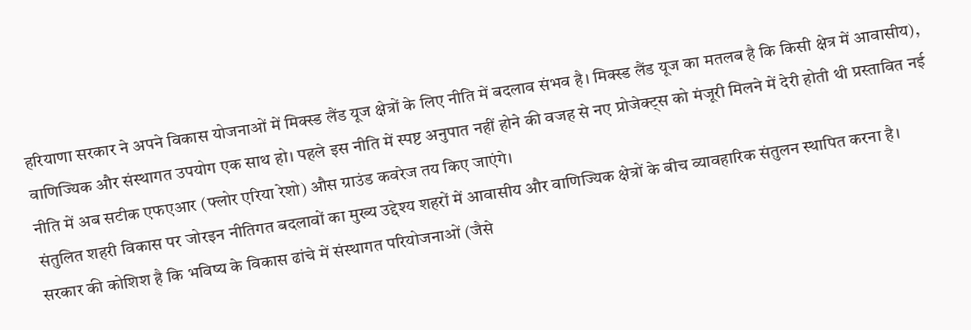हरियाणा सरकार ने अपने विकास योजनाओं में मिक्स्ड लैंड यूज क्षेत्रों के लिए नीति में बदलाव संभव है। मिक्स्ड लैंड यूज का मतलब है कि किसी क्षेत्र में आवासीय), वाणिज्यिक और संस्थागत उपयोग एक साथ हो। पहले इस नीति में स्पष्ट अनुपात नहीं होने की वजह से नए प्रोजेक्ट्स को मंजूरी मिलने में देरी होती थी प्रस्तावित नई नीति में अब सटीक एफएआर (फ्लोर एरिया रेशो) औस ग्राउंड कवरेज तय किए जाएंगे।
संतुलित शहरी विकास पर जोरइन नीतिगत बदलावों का मुख्य उद्देश्य शहरों में आवासीय और वाणिज्यिक क्षेत्रों के बीच व्यावहारिक संतुलन स्थापित करना है। सरकार की कोशिश है कि भविष्य के विकास ढांचे में संस्थागत परियोजनाओं (जैसे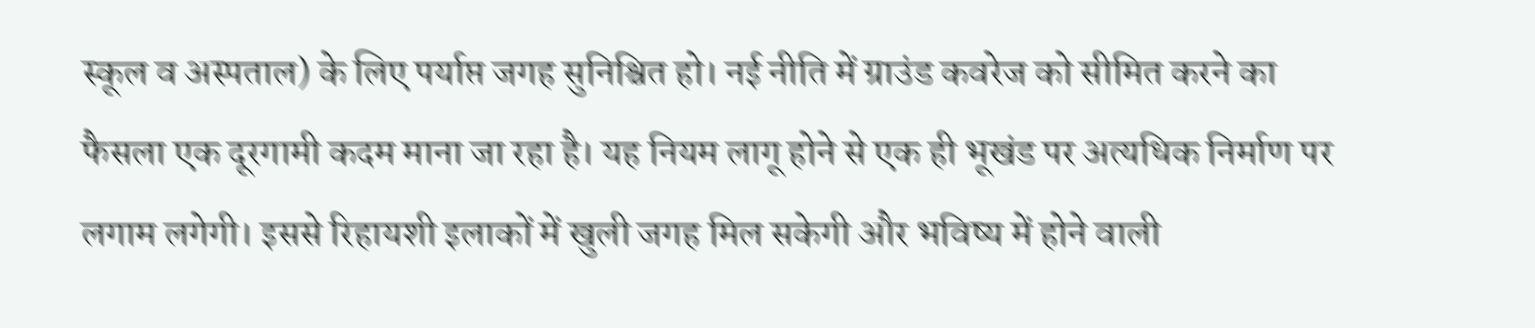स्कूल व अस्पताल) के लिए पर्याप्त जगह सुनिश्चित हो। नई नीति में ग्राउंड कवरेज को सीमित करने का फैसला एक दूरगामी कदम माना जा रहा है। यह नियम लागू होने से एक ही भूखंड पर अत्यधिक निर्माण पर लगाम लगेगी। इससे रिहायशी इलाकों में खुली जगह मिल सकेगी और भविष्य में होने वाली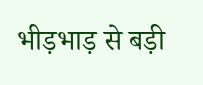भीड़भाड़ से बड़ी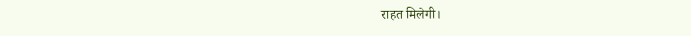राहत मिलेगी।